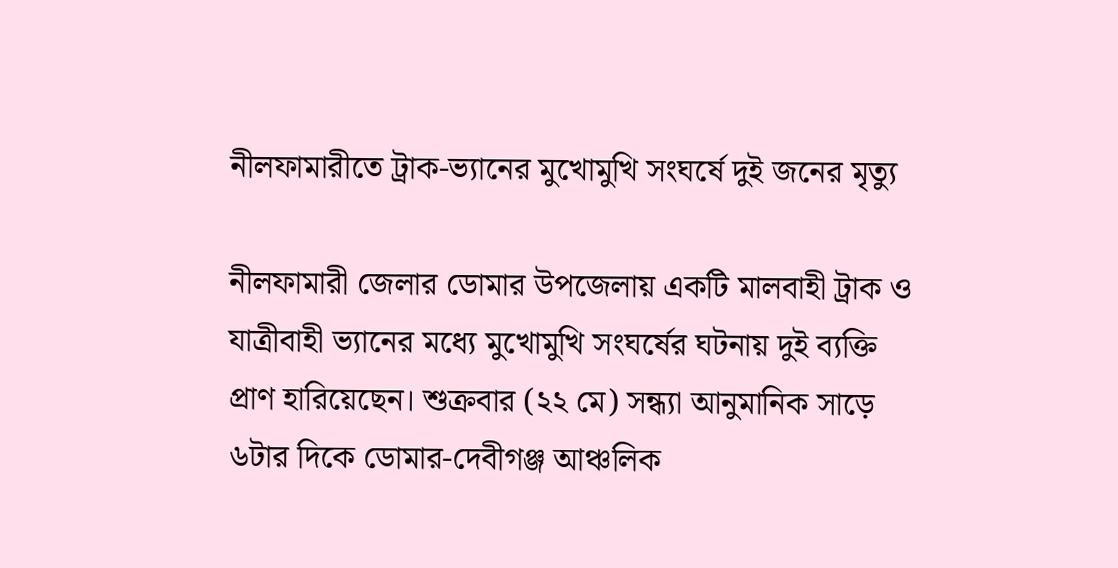নীলফামারীতে ট্রাক-ভ্যানের মুখোমুখি সংঘর্ষে দুই জনের মৃত্যু

নীলফামারী জেলার ডোমার উপজেলায় একটি মালবাহী ট্রাক ও যাত্রীবাহী ভ্যানের মধ্যে মুখোমুখি সংঘর্ষের ঘটনায় দুই ব্যক্তি প্রাণ হারিয়েছেন। শুক্রবার (২২ মে) সন্ধ্যা আনুমানিক সাড়ে ৬টার দিকে ডোমার-দেবীগঞ্জ আঞ্চলিক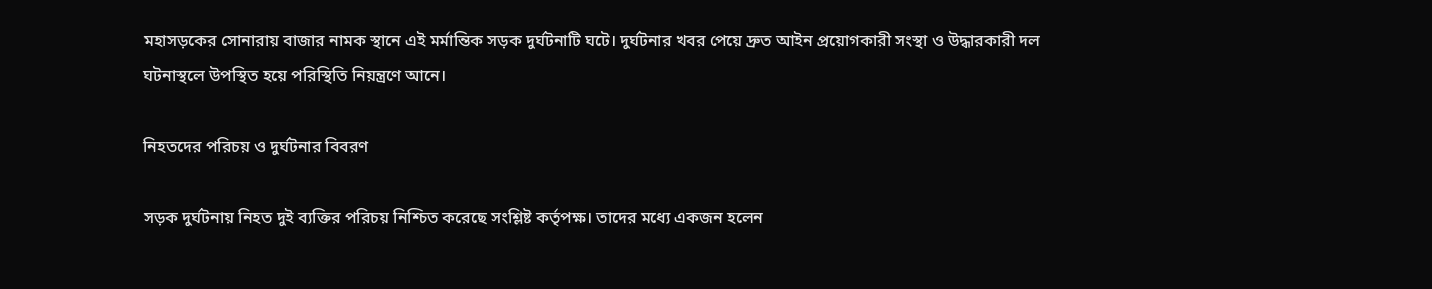মহাসড়কের সোনারায় বাজার নামক স্থানে এই মর্মান্তিক সড়ক দুর্ঘটনাটি ঘটে। দুর্ঘটনার খবর পেয়ে দ্রুত আইন প্রয়োগকারী সংস্থা ও উদ্ধারকারী দল ঘটনাস্থলে উপস্থিত হয়ে পরিস্থিতি নিয়ন্ত্রণে আনে।

নিহতদের পরিচয় ও দুর্ঘটনার বিবরণ

সড়ক দুর্ঘটনায় নিহত দুই ব্যক্তির পরিচয় নিশ্চিত করেছে সংশ্লিষ্ট কর্তৃপক্ষ। তাদের মধ্যে একজন হলেন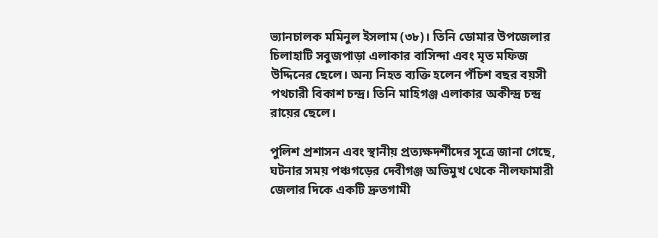ভ্যানচালক মমিনুল ইসলাম (৩৮)। তিনি ডোমার উপজেলার চিলাহাটি সবুজপাড়া এলাকার বাসিন্দা এবং মৃত মফিজ উদ্দিনের ছেলে। অন্য নিহত ব্যক্তি হলেন পঁচিশ বছর বয়সী পথচারী বিকাশ চন্দ্র। তিনি মাহিগঞ্জ এলাকার অকীন্দ্র চন্দ্র রায়ের ছেলে।

পুলিশ প্রশাসন এবং স্থানীয় প্রত্যক্ষদর্শীদের সূত্রে জানা গেছে, ঘটনার সময় পঞ্চগড়ের দেবীগঞ্জ অভিমুখ থেকে নীলফামারী জেলার দিকে একটি দ্রুতগামী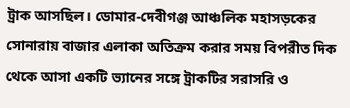ট্রাক আসছিল। ডোমার-দেবীগঞ্জ আঞ্চলিক মহাসড়কের সোনারায় বাজার এলাকা অতিক্রম করার সময় বিপরীত দিক থেকে আসা একটি ভ্যানের সঙ্গে ট্রাকটির সরাসরি ও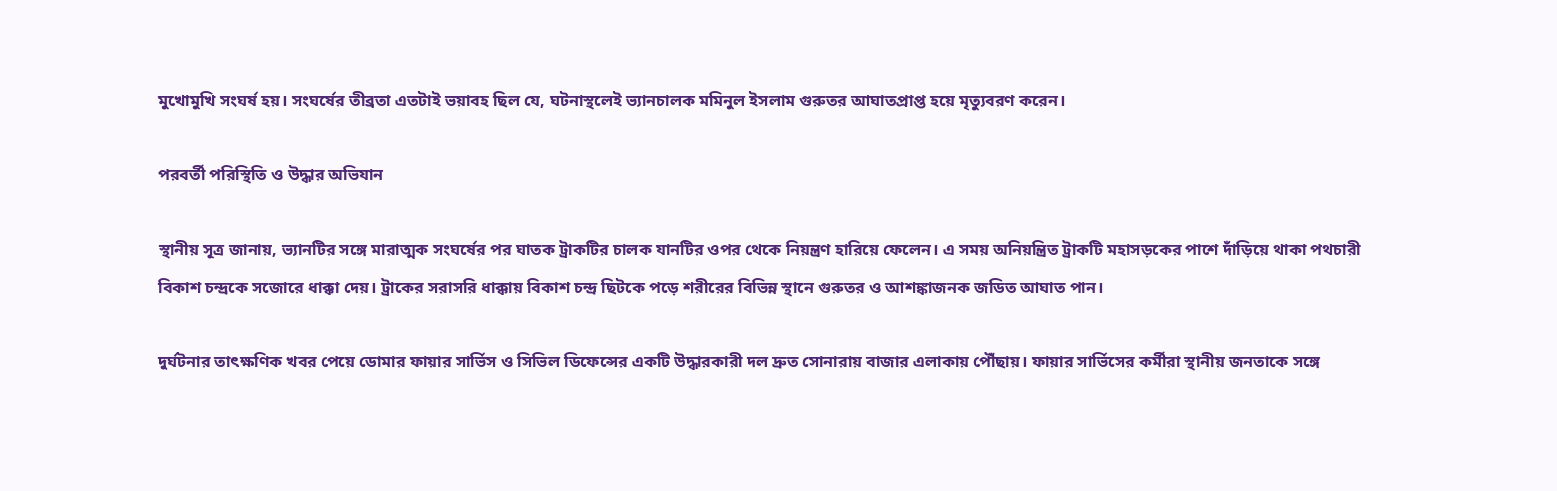মুখোমুখি সংঘর্ষ হয়। সংঘর্ষের তীব্রতা এতটাই ভয়াবহ ছিল যে, ঘটনাস্থলেই ভ্যানচালক মমিনুল ইসলাম গুরুতর আঘাতপ্রাপ্ত হয়ে মৃত্যুবরণ করেন।

পরবর্তী পরিস্থিতি ও উদ্ধার অভিযান

স্থানীয় সূত্র জানায়, ভ্যানটির সঙ্গে মারাত্মক সংঘর্ষের পর ঘাতক ট্রাকটির চালক যানটির ওপর থেকে নিয়ন্ত্রণ হারিয়ে ফেলেন। এ সময় অনিয়ন্ত্রিত ট্রাকটি মহাসড়কের পাশে দাঁড়িয়ে থাকা পথচারী বিকাশ চন্দ্রকে সজোরে ধাক্কা দেয়। ট্রাকের সরাসরি ধাক্কায় বিকাশ চন্দ্র ছিটকে পড়ে শরীরের বিভিন্ন স্থানে গুরুতর ও আশঙ্কাজনক জডিত আঘাত পান।

দুর্ঘটনার তাৎক্ষণিক খবর পেয়ে ডোমার ফায়ার সার্ভিস ও সিভিল ডিফেন্সের একটি উদ্ধারকারী দল দ্রুত সোনারায় বাজার এলাকায় পৌঁছায়। ফায়ার সার্ভিসের কর্মীরা স্থানীয় জনতাকে সঙ্গে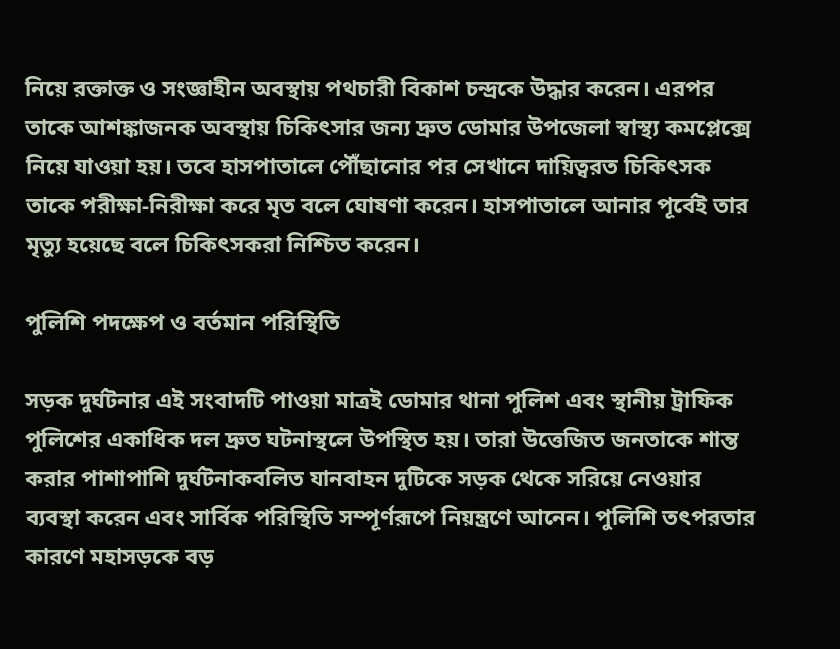নিয়ে রক্তাক্ত ও সংজ্ঞাহীন অবস্থায় পথচারী বিকাশ চন্দ্রকে উদ্ধার করেন। এরপর তাকে আশঙ্কাজনক অবস্থায় চিকিৎসার জন্য দ্রুত ডোমার উপজেলা স্বাস্থ্য কমপ্লেক্সে নিয়ে যাওয়া হয়। তবে হাসপাতালে পৌঁছানোর পর সেখানে দায়িত্বরত চিকিৎসক তাকে পরীক্ষা-নিরীক্ষা করে মৃত বলে ঘোষণা করেন। হাসপাতালে আনার পূর্বেই তার মৃত্যু হয়েছে বলে চিকিৎসকরা নিশ্চিত করেন।

পুলিশি পদক্ষেপ ও বর্তমান পরিস্থিতি

সড়ক দুর্ঘটনার এই সংবাদটি পাওয়া মাত্রই ডোমার থানা পুলিশ এবং স্থানীয় ট্রাফিক পুলিশের একাধিক দল দ্রুত ঘটনাস্থলে উপস্থিত হয়। তারা উত্তেজিত জনতাকে শান্ত করার পাশাপাশি দুর্ঘটনাকবলিত যানবাহন দুটিকে সড়ক থেকে সরিয়ে নেওয়ার ব্যবস্থা করেন এবং সার্বিক পরিস্থিতি সম্পূর্ণরূপে নিয়ন্ত্রণে আনেন। পুলিশি তৎপরতার কারণে মহাসড়কে বড়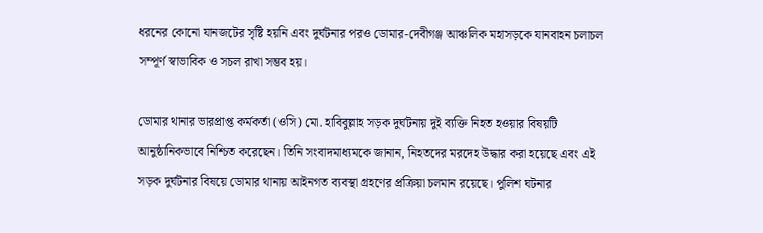ধরনের কোনো যানজটের সৃষ্টি হয়নি এবং দুর্ঘটনার পরও ডোমার-দেবীগঞ্জ আঞ্চলিক মহাসড়কে যানবাহন চলাচল সম্পূর্ণ স্বাভাবিক ও সচল রাখা সম্ভব হয়।

ডোমার থানার ভারপ্রাপ্ত কর্মকর্তা (ওসি) মো. হাবিবুল্লাহ সড়ক দুর্ঘটনায় দুই ব্যক্তি নিহত হওয়ার বিষয়টি আনুষ্ঠানিকভাবে নিশ্চিত করেছেন। তিনি সংবাদমাধ্যমকে জানান, নিহতদের মরদেহ উদ্ধার করা হয়েছে এবং এই সড়ক দুর্ঘটনার বিষয়ে ডোমার থানায় আইনগত ব্যবস্থা গ্রহণের প্রক্রিয়া চলমান রয়েছে। পুলিশ ঘটনার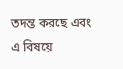তদন্ত করছে এবং এ বিষয়ে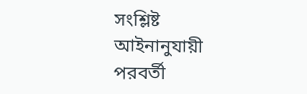সংশ্লিষ্ট আইনানুযায়ী পরবর্তী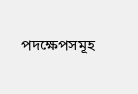পদক্ষেপসমূহ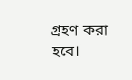গ্রহণ করা হবে।